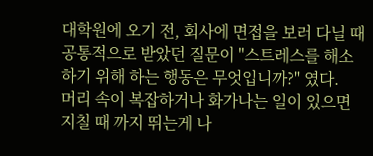대학원에 오기 전, 회사에 면접을 보러 다닐 때 공통적으로 받았던 질문이 "스트레스를 해소하기 위해 하는 행동은 무엇입니까?" 였다.
머리 속이 복잡하거나 화가나는 일이 있으면 지칠 때 까지 뛰는게 나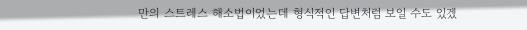만의 스트레스 해소법이었는데 형식적인 답변처럼 보일 수도 있겠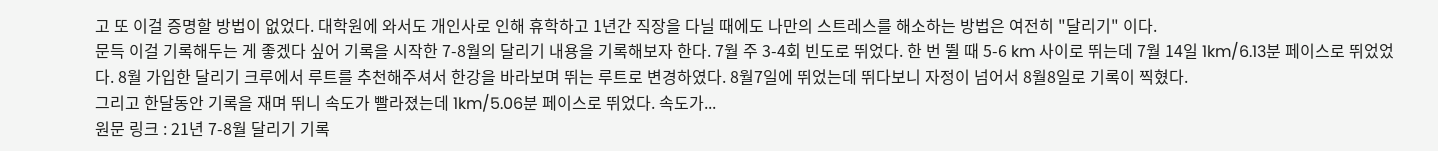고 또 이걸 증명할 방법이 없었다. 대학원에 와서도 개인사로 인해 휴학하고 1년간 직장을 다닐 때에도 나만의 스트레스를 해소하는 방법은 여전히 "달리기" 이다.
문득 이걸 기록해두는 게 좋겠다 싶어 기록을 시작한 7-8월의 달리기 내용을 기록해보자 한다. 7월 주 3-4회 빈도로 뛰었다. 한 번 뛸 때 5-6 km 사이로 뛰는데 7월 14일 1km/6.13분 페이스로 뛰었었다. 8월 가입한 달리기 크루에서 루트를 추천해주셔서 한강을 바라보며 뛰는 루트로 변경하였다. 8월7일에 뛰었는데 뛰다보니 자정이 넘어서 8월8일로 기록이 찍혔다.
그리고 한달동안 기록을 재며 뛰니 속도가 빨라졌는데 1km/5.06분 페이스로 뛰었다. 속도가...
원문 링크 : 21년 7-8월 달리기 기록